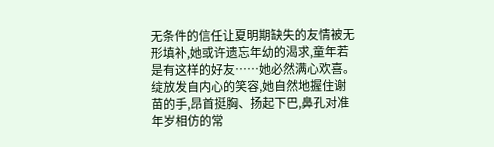无条件的信任让夏明期缺失的友情被无形填补,她或许遗忘年幼的渴求,童年若是有这样的好友……她必然满心欢喜。
绽放发自内心的笑容,她自然地握住谢苗的手,昂首挺胸、扬起下巴,鼻孔对准年岁相仿的常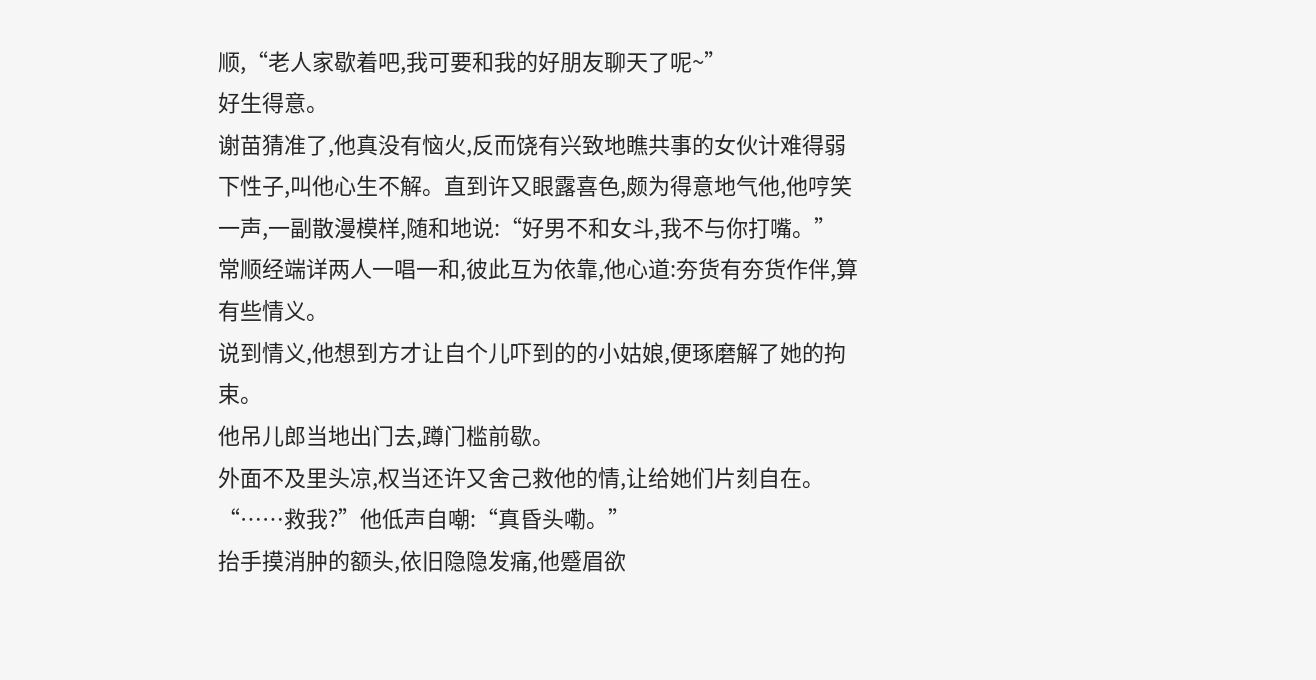顺,“老人家歇着吧,我可要和我的好朋友聊天了呢~”
好生得意。
谢苗猜准了,他真没有恼火,反而饶有兴致地瞧共事的女伙计难得弱下性子,叫他心生不解。直到许又眼露喜色,颇为得意地气他,他哼笑一声,一副散漫模样,随和地说:“好男不和女斗,我不与你打嘴。”
常顺经端详两人一唱一和,彼此互为依靠,他心道:夯货有夯货作伴,算有些情义。
说到情义,他想到方才让自个儿吓到的的小姑娘,便琢磨解了她的拘束。
他吊儿郎当地出门去,蹲门槛前歇。
外面不及里头凉,权当还许又舍己救他的情,让给她们片刻自在。
“……救我?”他低声自嘲:“真昏头嘞。”
抬手摸消肿的额头,依旧隐隐发痛,他蹙眉欲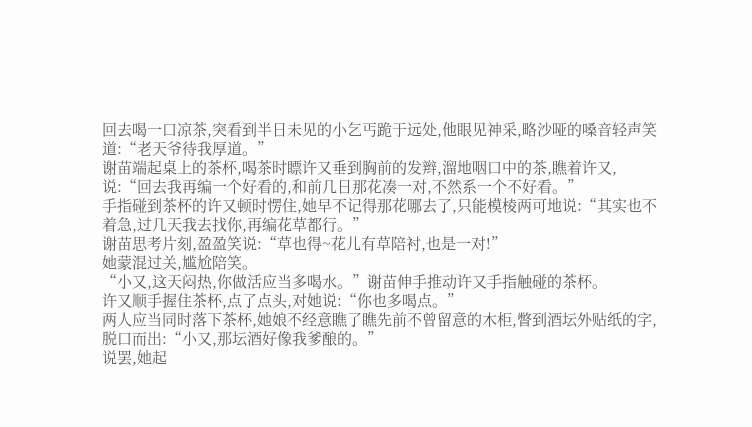回去喝一口凉茶,突看到半日未见的小乞丐跪于远处,他眼见神采,略沙哑的嗓音轻声笑道:“老天爷待我厚道。”
谢苗端起桌上的茶杯,喝茶时瞟许又垂到胸前的发辫,溜地咽口中的茶,瞧着许又,说:“回去我再编一个好看的,和前几日那花凑一对,不然系一个不好看。”
手指碰到茶杯的许又顿时愣住,她早不记得那花哪去了,只能模棱两可地说:“其实也不着急,过几天我去找你,再编花草都行。”
谢苗思考片刻,盈盈笑说:“草也得~花儿有草陪衬,也是一对!”
她蒙混过关,尴尬陪笑。
“小又,这天闷热,你做活应当多喝水。”谢苗伸手推动许又手指触碰的茶杯。
许又顺手握住茶杯,点了点头,对她说:“你也多喝点。”
两人应当同时落下茶杯,她娘不经意瞧了瞧先前不曾留意的木柜,瞥到酒坛外贴纸的字,脱口而出:“小又,那坛酒好像我爹酿的。”
说罢,她起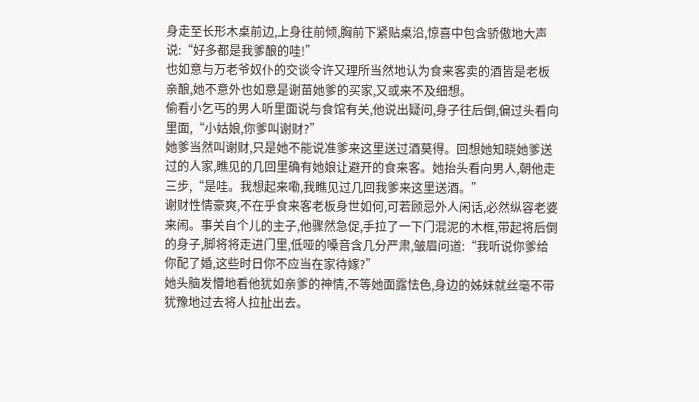身走至长形木桌前边,上身往前倾,胸前下紧贴桌沿,惊喜中包含骄傲地大声说:“好多都是我爹酿的哇!”
也如意与万老爷奴仆的交谈令许又理所当然地认为食来客卖的酒皆是老板亲酿,她不意外也如意是谢苗她爹的买家,又或来不及细想。
偷看小乞丐的男人听里面说与食馆有关,他说出疑问,身子往后倒,偏过头看向里面,“小姑娘,你爹叫谢财?”
她爹当然叫谢财,只是她不能说准爹来这里送过酒莫得。回想她知晓她爹送过的人家,瞧见的几回里确有她娘让避开的食来客。她抬头看向男人,朝他走三步,“是哇。我想起来嘞,我瞧见过几回我爹来这里送酒。”
谢财性情豪爽,不在乎食来客老板身世如何,可若顾忌外人闲话,必然纵容老婆来闹。事关自个儿的主子,他骤然急促,手拉了一下门混泥的木框,带起将后倒的身子,脚将将走进门里,低哑的嗓音含几分严肃,皱眉问道:“我听说你爹给你配了婚,这些时日你不应当在家待嫁?”
她头脑发懵地看他犹如亲爹的神情,不等她面露怯色,身边的姊妹就丝毫不带犹豫地过去将人拉扯出去。